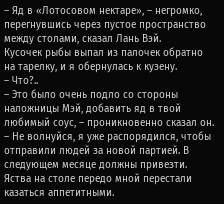– Яд в «Лотосовом нектаре», – негромко, перегнувшись через пустое пространство между столами, сказал Лань Вэй.
Кусочек рыбы выпал из палочек обратно на тарелку, и я обернулась к кузену.
– Что?..
– Это было очень подло со стороны наложницы Мэй, добавить яд в твой любимый соус, – проникновенно сказал он. – Не волнуйся, я уже распорядился, чтобы отправили людей за новой партией. В следующем месяце должны привезти.
Яства на столе передо мной перестали казаться аппетитными.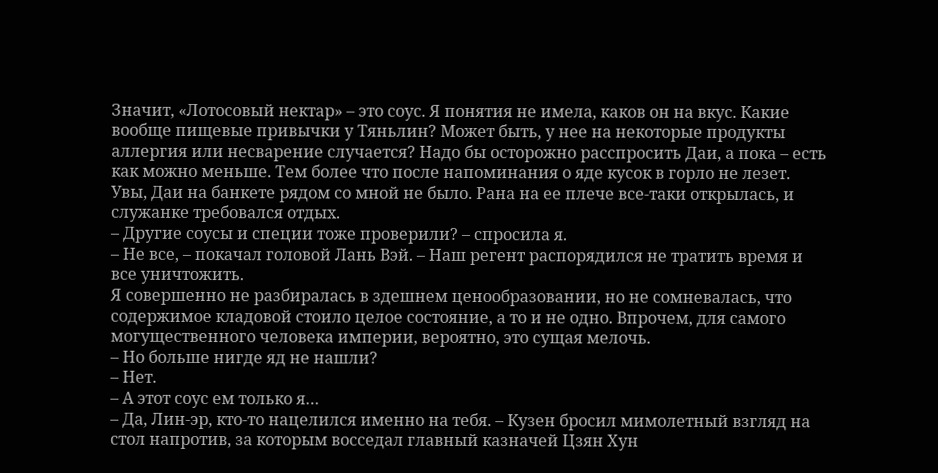Значит, «Лотосовый нектар» – это соус. Я понятия не имела, каков он на вкус. Какие вообще пищевые привычки у Тяньлин? Может быть, у нее на некоторые продукты аллергия или несварение случается? Надо бы осторожно расспросить Даи, а пока – есть как можно меньше. Тем более что после напоминания о яде кусок в горло не лезет.
Увы, Даи на банкете рядом со мной не было. Рана на ее плече все-таки открылась, и служанке требовался отдых.
– Другие соусы и специи тоже проверили? – спросила я.
– Не все, – покачал головой Лань Вэй. – Наш регент распорядился не тратить время и все уничтожить.
Я совершенно не разбиралась в здешнем ценообразовании, но не сомневалась, что содержимое кладовой стоило целое состояние, а то и не одно. Впрочем, для самого могущественного человека империи, вероятно, это сущая мелочь.
– Но больше нигде яд не нашли?
– Нет.
– А этот соус ем только я…
– Да, Лин-эр, кто-то нацелился именно на тебя. – Кузен бросил мимолетный взгляд на стол напротив, за которым восседал главный казначей Цзян Хун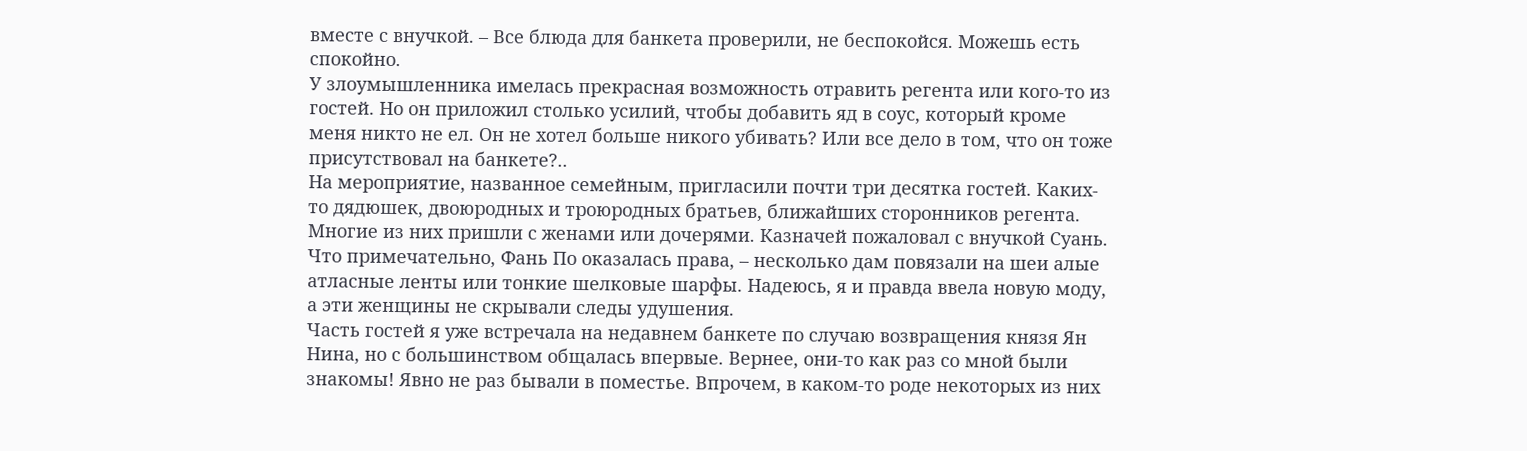вместе с внучкой. – Все блюда для банкета проверили, не беспокойся. Можешь есть спокойно.
У злоумышленника имелась прекрасная возможность отравить регента или кого-то из гостей. Но он приложил столько усилий, чтобы добавить яд в соус, который кроме меня никто не ел. Он не хотел больше никого убивать? Или все дело в том, что он тоже присутствовал на банкете?..
На мероприятие, названное семейным, пригласили почти три десятка гостей. Каких-то дядюшек, двоюродных и троюродных братьев, ближайших сторонников регента. Многие из них пришли с женами или дочерями. Казначей пожаловал с внучкой Суань. Что примечательно, Фань По оказалась права, – несколько дам повязали на шеи алые атласные ленты или тонкие шелковые шарфы. Надеюсь, я и правда ввела новую моду, а эти женщины не скрывали следы удушения.
Часть гостей я уже встречала на недавнем банкете по случаю возвращения князя Ян Нина, но с большинством общалась впервые. Вернее, они-то как раз со мной были знакомы! Явно не раз бывали в поместье. Впрочем, в каком-то роде некоторых из них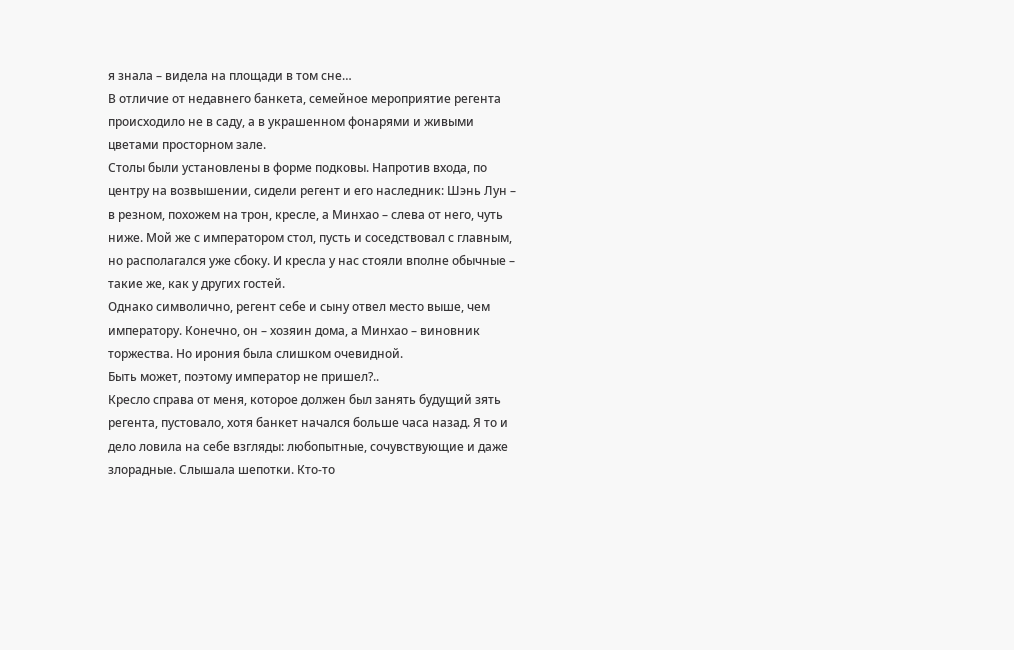я знала – видела на площади в том сне…
В отличие от недавнего банкета, семейное мероприятие регента происходило не в саду, а в украшенном фонарями и живыми цветами просторном зале.
Столы были установлены в форме подковы. Напротив входа, по центру на возвышении, сидели регент и его наследник: Шэнь Лун – в резном, похожем на трон, кресле, а Минхао – слева от него, чуть ниже. Мой же с императором стол, пусть и соседствовал с главным, но располагался уже сбоку. И кресла у нас стояли вполне обычные – такие же, как у других гостей.
Однако символично, регент себе и сыну отвел место выше, чем императору. Конечно, он – хозяин дома, а Минхао – виновник торжества. Но ирония была слишком очевидной.
Быть может, поэтому император не пришел?..
Кресло справа от меня, которое должен был занять будущий зять регента, пустовало, хотя банкет начался больше часа назад. Я то и дело ловила на себе взгляды: любопытные, сочувствующие и даже злорадные. Слышала шепотки. Кто-то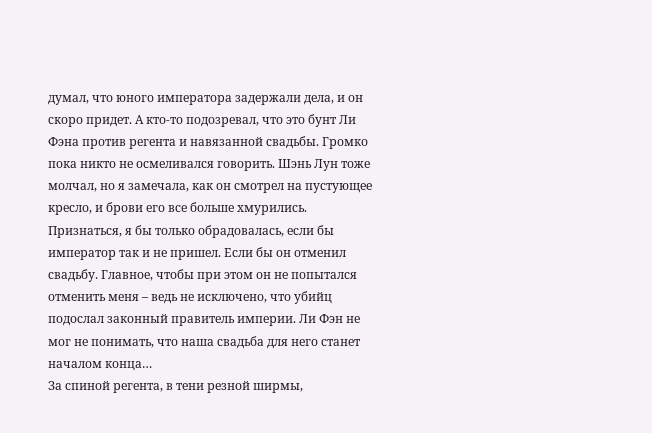думал, что юного императора задержали дела, и он скоро придет. А кто-то подозревал, что это бунт Ли Фэна против регента и навязанной свадьбы. Громко пока никто не осмеливался говорить. Шэнь Лун тоже молчал, но я замечала, как он смотрел на пустующее кресло, и брови его все больше хмурились.
Признаться, я бы только обрадовалась, если бы император так и не пришел. Если бы он отменил свадьбу. Главное, чтобы при этом он не попытался отменить меня – ведь не исключено, что убийц подослал законный правитель империи. Ли Фэн не мог не понимать, что наша свадьба для него станет началом конца…
За спиной регента, в тени резной ширмы,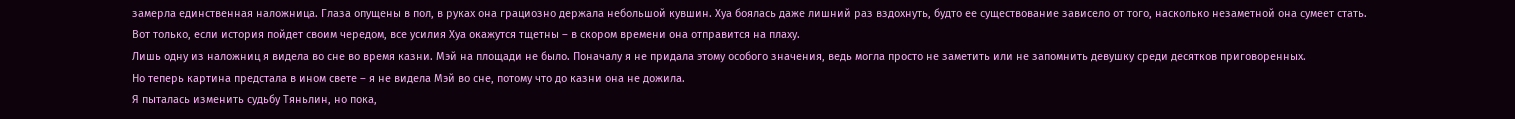замерла единственная наложница. Глаза опущены в пол, в руках она грациозно держала небольшой кувшин. Хуа боялась даже лишний раз вздохнуть, будто ее существование зависело от того, насколько незаметной она сумеет стать.
Вот только, если история пойдет своим чередом, все усилия Хуа окажутся тщетны – в скором времени она отправится на плаху.
Лишь одну из наложниц я видела во сне во время казни. Мэй на площади не было. Поначалу я не придала этому особого значения, ведь могла просто не заметить или не запомнить девушку среди десятков приговоренных.
Но теперь картина предстала в ином свете – я не видела Мэй во сне, потому что до казни она не дожила.
Я пыталась изменить судьбу Тяньлин, но пока,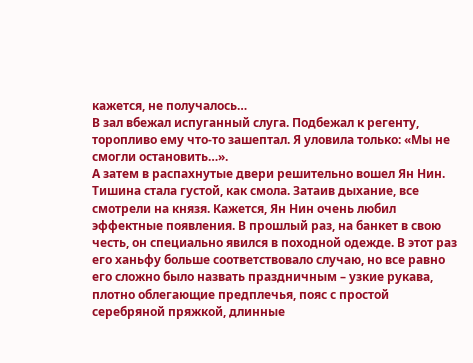кажется, не получалось…
В зал вбежал испуганный слуга. Подбежал к регенту, торопливо ему что-то зашептал. Я уловила только: «Мы не смогли остановить…».
А затем в распахнутые двери решительно вошел Ян Нин.
Тишина стала густой, как смола. Затаив дыхание, все смотрели на князя. Кажется, Ян Нин очень любил эффектные появления. В прошлый раз, на банкет в свою честь, он специально явился в походной одежде. В этот раз его ханьфу больше соответствовало случаю, но все равно его сложно было назвать праздничным – узкие рукава, плотно облегающие предплечья, пояс с простой серебряной пряжкой, длинные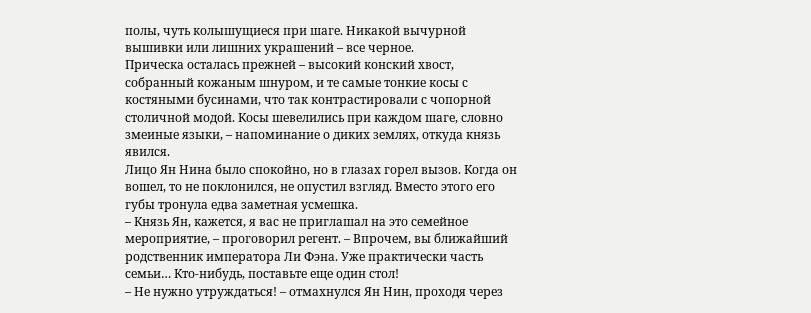полы, чуть колышущиеся при шаге. Никакой вычурной вышивки или лишних украшений – все черное.
Прическа осталась прежней – высокий конский хвост, собранный кожаным шнуром, и те самые тонкие косы с костяными бусинами, что так контрастировали с чопорной столичной модой. Косы шевелились при каждом шаге, словно змеиные языки, – напоминание о диких землях, откуда князь явился.
Лицо Ян Нина было спокойно, но в глазах горел вызов. Когда он вошел, то не поклонился, не опустил взгляд. Вместо этого его губы тронула едва заметная усмешка.
– Князь Ян, кажется, я вас не приглашал на это семейное мероприятие, – проговорил регент. – Впрочем, вы ближайший родственник императора Ли Фэна. Уже практически часть семьи… Кто-нибудь, поставьте еще один стол!
– Не нужно утруждаться! – отмахнулся Ян Нин, проходя через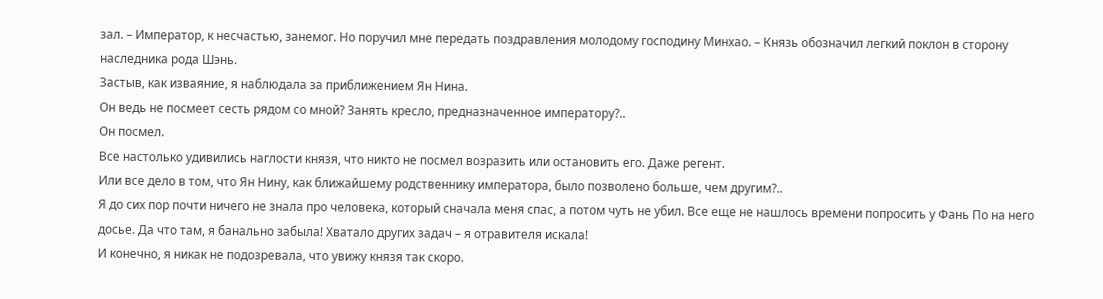зал. – Император, к несчастью, занемог. Но поручил мне передать поздравления молодому господину Минхао. – Князь обозначил легкий поклон в сторону наследника рода Шэнь.
Застыв, как изваяние, я наблюдала за приближением Ян Нина.
Он ведь не посмеет сесть рядом со мной? Занять кресло, предназначенное императору?..
Он посмел.
Все настолько удивились наглости князя, что никто не посмел возразить или остановить его. Даже регент.
Или все дело в том, что Ян Нину, как ближайшему родственнику императора, было позволено больше, чем другим?..
Я до сих пор почти ничего не знала про человека, который сначала меня спас, а потом чуть не убил. Все еще не нашлось времени попросить у Фань По на него досье. Да что там, я банально забыла! Хватало других задач – я отравителя искала!
И конечно, я никак не подозревала, что увижу князя так скоро.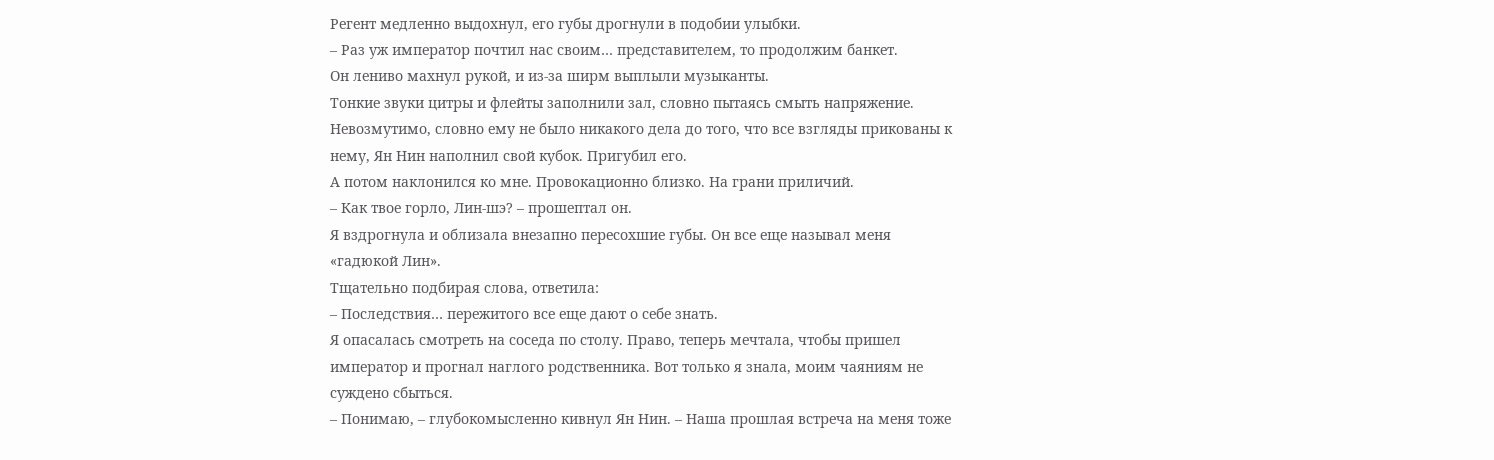Регент медленно выдохнул, его губы дрогнули в подобии улыбки.
– Раз уж император почтил нас своим… представителем, то продолжим банкет.
Он лениво махнул рукой, и из-за ширм выплыли музыканты.
Тонкие звуки цитры и флейты заполнили зал, словно пытаясь смыть напряжение.
Невозмутимо, словно ему не было никакого дела до того, что все взгляды прикованы к нему, Ян Нин наполнил свой кубок. Пригубил его.
А потом наклонился ко мне. Провокационно близко. На грани приличий.
– Как твое горло, Лин-шэ? – прошептал он.
Я вздрогнула и облизала внезапно пересохшие губы. Он все еще называл меня «гадюкой Лин».
Тщательно подбирая слова, ответила:
– Последствия… пережитого все еще дают о себе знать.
Я опасалась смотреть на соседа по столу. Право, теперь мечтала, чтобы пришел император и прогнал наглого родственника. Вот только я знала, моим чаяниям не суждено сбыться.
– Понимаю, – глубокомысленно кивнул Ян Нин. – Наша прошлая встреча на меня тоже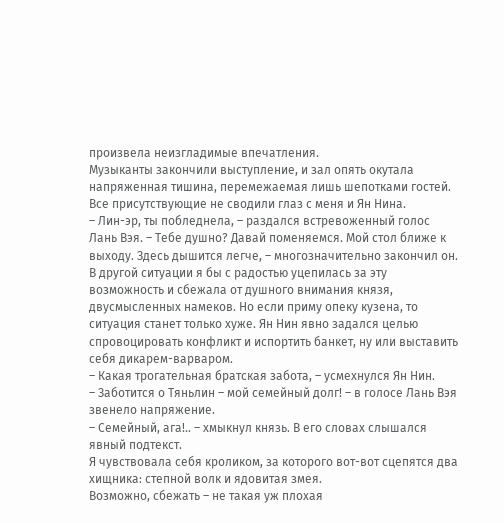произвела неизгладимые впечатления.
Музыканты закончили выступление, и зал опять окутала напряженная тишина, перемежаемая лишь шепотками гостей. Все присутствующие не сводили глаз с меня и Ян Нина.
– Лин-эр, ты побледнела, – раздался встревоженный голос Лань Вэя. – Тебе душно? Давай поменяемся. Мой стол ближе к выходу. Здесь дышится легче, – многозначительно закончил он.
В другой ситуации я бы с радостью уцепилась за эту возможность и сбежала от душного внимания князя, двусмысленных намеков. Но если приму опеку кузена, то ситуация станет только хуже. Ян Нин явно задался целью спровоцировать конфликт и испортить банкет, ну или выставить себя дикарем-варваром.
– Какая трогательная братская забота, – усмехнулся Ян Нин.
– Заботится о Тяньлин – мой семейный долг! – в голосе Лань Вэя звенело напряжение.
– Семейный, ага!.. – хмыкнул князь. В его словах слышался явный подтекст.
Я чувствовала себя кроликом, за которого вот-вот сцепятся два хищника: степной волк и ядовитая змея.
Возможно, сбежать – не такая уж плохая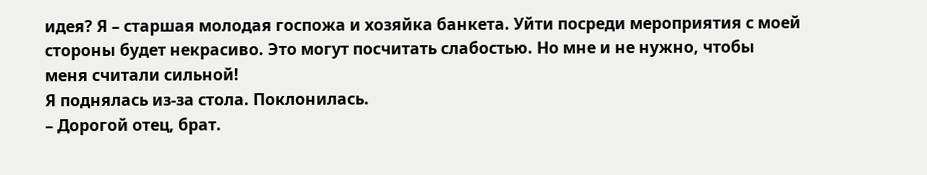идея? Я – старшая молодая госпожа и хозяйка банкета. Уйти посреди мероприятия с моей стороны будет некрасиво. Это могут посчитать слабостью. Но мне и не нужно, чтобы меня считали сильной!
Я поднялась из-за стола. Поклонилась.
– Дорогой отец, брат.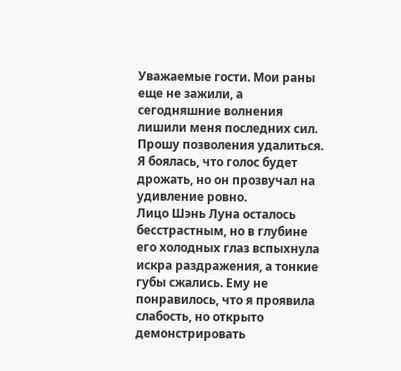Уважаемые гости. Мои раны еще не зажили, а сегодняшние волнения лишили меня последних сил. Прошу позволения удалиться.
Я боялась, что голос будет дрожать, но он прозвучал на удивление ровно.
Лицо Шэнь Луна осталось бесстрастным, но в глубине его холодных глаз вспыхнула искра раздражения, а тонкие губы сжались. Ему не понравилось, что я проявила слабость, но открыто демонстрировать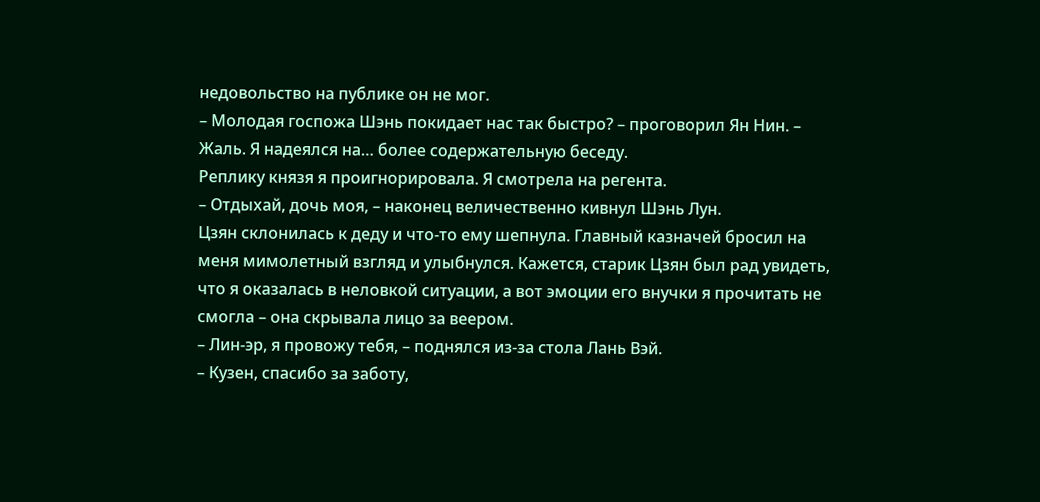недовольство на публике он не мог.
– Молодая госпожа Шэнь покидает нас так быстро? – проговорил Ян Нин. – Жаль. Я надеялся на… более содержательную беседу.
Реплику князя я проигнорировала. Я смотрела на регента.
– Отдыхай, дочь моя, – наконец величественно кивнул Шэнь Лун.
Цзян склонилась к деду и что-то ему шепнула. Главный казначей бросил на меня мимолетный взгляд и улыбнулся. Кажется, старик Цзян был рад увидеть, что я оказалась в неловкой ситуации, а вот эмоции его внучки я прочитать не смогла – она скрывала лицо за веером.
– Лин-эр, я провожу тебя, – поднялся из-за стола Лань Вэй.
– Кузен, спасибо за заботу,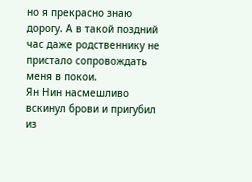но я прекрасно знаю дорогу. А в такой поздний час даже родственнику не пристало сопровождать меня в покои.
Ян Нин насмешливо вскинул брови и пригубил из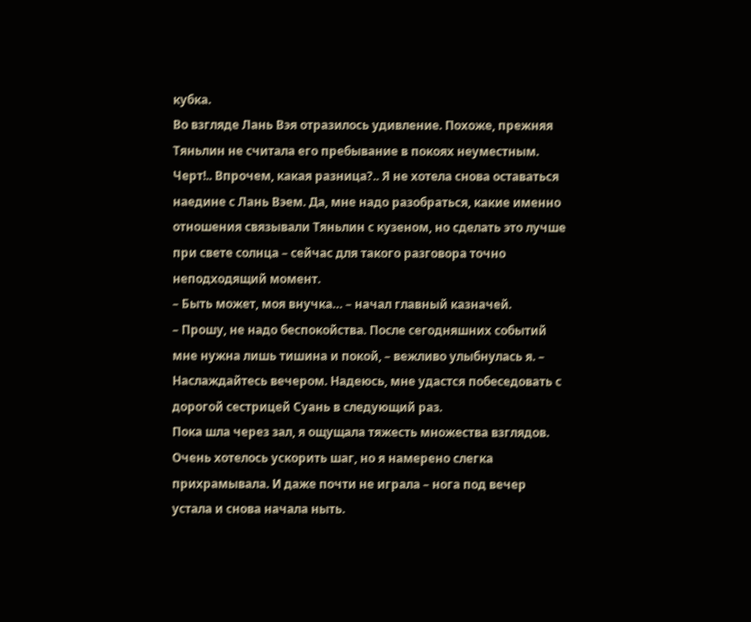кубка.
Во взгляде Лань Вэя отразилось удивление. Похоже, прежняя Тяньлин не считала его пребывание в покоях неуместным. Черт!.. Впрочем, какая разница?.. Я не хотела снова оставаться наедине с Лань Вэем. Да, мне надо разобраться, какие именно отношения связывали Тяньлин с кузеном, но сделать это лучше при свете солнца – сейчас для такого разговора точно неподходящий момент.
– Быть может, моя внучка… – начал главный казначей.
– Прошу, не надо беспокойства. После сегодняшних событий мне нужна лишь тишина и покой, – вежливо улыбнулась я. – Наслаждайтесь вечером. Надеюсь, мне удастся побеседовать с дорогой сестрицей Суань в следующий раз.
Пока шла через зал, я ощущала тяжесть множества взглядов. Очень хотелось ускорить шаг, но я намерено слегка прихрамывала. И даже почти не играла – нога под вечер устала и снова начала ныть.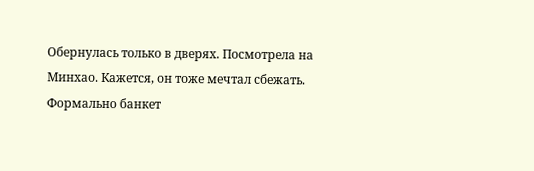Обернулась только в дверях. Посмотрела на Минхао. Кажется, он тоже мечтал сбежать.
Формально банкет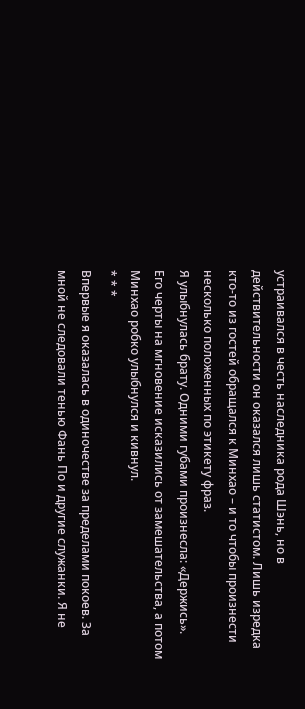устраивался в честь наследника рода Шэнь, но в действительности он оказался лишь статистом. Лишь изредка кто-то из гостей обращался к Минхао – и то чтобы произнести несколько положенных по этикету фраз.
Я улыбнулась брату. Одними губами произнесла: «Держись».
Его черты на мгновение исказились от замешательства, а потом Минхао робко улыбнулся и кивнул.
* * *
Впервые я оказалась в одиночестве за пределами покоев. За мной не следовали тенью Фань По и другие служанки. Я не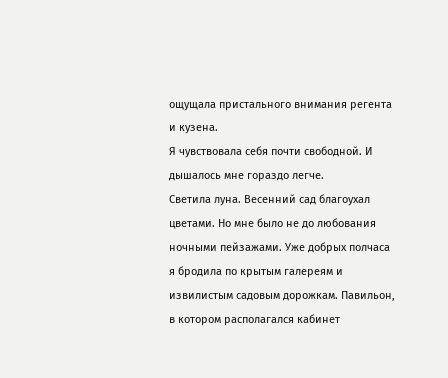ощущала пристального внимания регента и кузена.
Я чувствовала себя почти свободной. И дышалось мне гораздо легче.
Светила луна. Весенний сад благоухал цветами. Но мне было не до любования ночными пейзажами. Уже добрых полчаса я бродила по крытым галереям и извилистым садовым дорожкам. Павильон, в котором располагался кабинет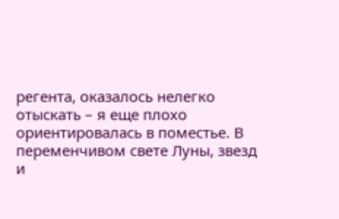регента, оказалось нелегко отыскать – я еще плохо ориентировалась в поместье. В переменчивом свете Луны, звезд и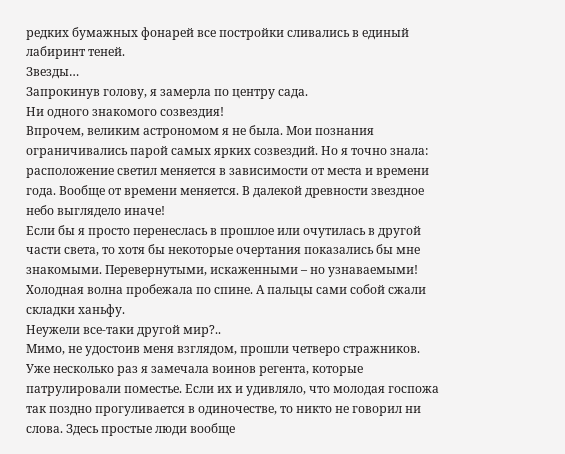редких бумажных фонарей все постройки сливались в единый лабиринт теней.
Звезды…
Запрокинув голову, я замерла по центру сада.
Ни одного знакомого созвездия!
Впрочем, великим астрономом я не была. Мои познания ограничивались парой самых ярких созвездий. Но я точно знала: расположение светил меняется в зависимости от места и времени года. Вообще от времени меняется. В далекой древности звездное небо выглядело иначе!
Если бы я просто перенеслась в прошлое или очутилась в другой части света, то хотя бы некоторые очертания показались бы мне знакомыми. Перевернутыми, искаженными – но узнаваемыми!
Холодная волна пробежала по спине. А пальцы сами собой сжали складки ханьфу.
Неужели все-таки другой мир?..
Мимо, не удостоив меня взглядом, прошли четверо стражников. Уже несколько раз я замечала воинов регента, которые патрулировали поместье. Если их и удивляло, что молодая госпожа так поздно прогуливается в одиночестве, то никто не говорил ни слова. Здесь простые люди вообще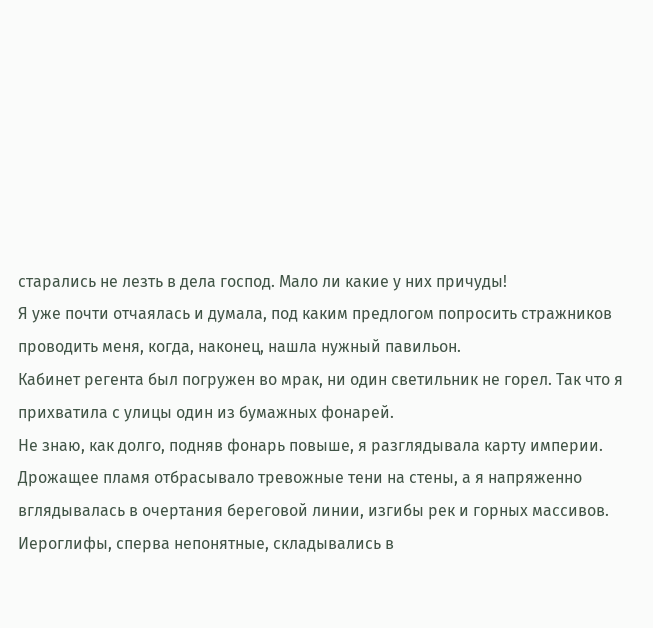старались не лезть в дела господ. Мало ли какие у них причуды!
Я уже почти отчаялась и думала, под каким предлогом попросить стражников проводить меня, когда, наконец, нашла нужный павильон.
Кабинет регента был погружен во мрак, ни один светильник не горел. Так что я прихватила с улицы один из бумажных фонарей.
Не знаю, как долго, подняв фонарь повыше, я разглядывала карту империи. Дрожащее пламя отбрасывало тревожные тени на стены, а я напряженно вглядывалась в очертания береговой линии, изгибы рек и горных массивов. Иероглифы, сперва непонятные, складывались в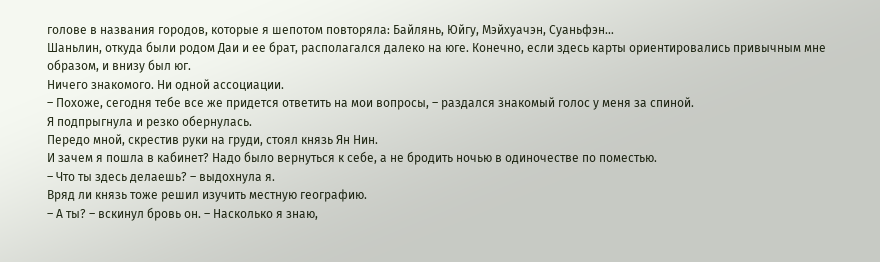голове в названия городов, которые я шепотом повторяла: Байлянь, Юйгу, Мэйхуачэн, Суаньфэн…
Шаньлин, откуда были родом Даи и ее брат, располагался далеко на юге. Конечно, если здесь карты ориентировались привычным мне образом, и внизу был юг.
Ничего знакомого. Ни одной ассоциации.
– Похоже, сегодня тебе все же придется ответить на мои вопросы, – раздался знакомый голос у меня за спиной.
Я подпрыгнула и резко обернулась.
Передо мной, скрестив руки на груди, стоял князь Ян Нин.
И зачем я пошла в кабинет? Надо было вернуться к себе, а не бродить ночью в одиночестве по поместью.
– Что ты здесь делаешь? – выдохнула я.
Вряд ли князь тоже решил изучить местную географию.
– А ты? – вскинул бровь он. – Насколько я знаю,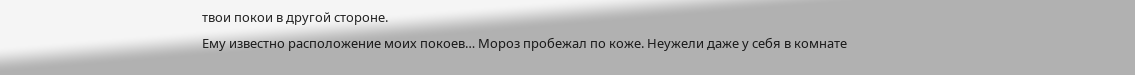твои покои в другой стороне.
Ему известно расположение моих покоев… Мороз пробежал по коже. Неужели даже у себя в комнате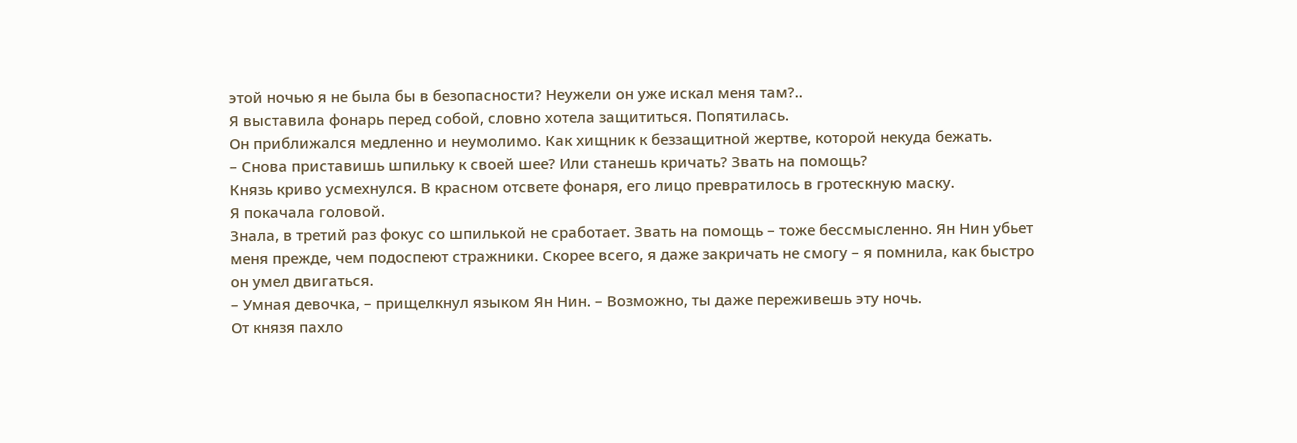этой ночью я не была бы в безопасности? Неужели он уже искал меня там?..
Я выставила фонарь перед собой, словно хотела защититься. Попятилась.
Он приближался медленно и неумолимо. Как хищник к беззащитной жертве, которой некуда бежать.
– Снова приставишь шпильку к своей шее? Или станешь кричать? Звать на помощь?
Князь криво усмехнулся. В красном отсвете фонаря, его лицо превратилось в гротескную маску.
Я покачала головой.
Знала, в третий раз фокус со шпилькой не сработает. Звать на помощь – тоже бессмысленно. Ян Нин убьет меня прежде, чем подоспеют стражники. Скорее всего, я даже закричать не смогу – я помнила, как быстро он умел двигаться.
– Умная девочка, – прищелкнул языком Ян Нин. – Возможно, ты даже переживешь эту ночь.
От князя пахло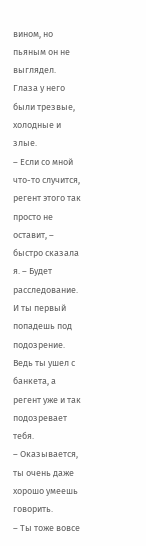вином, но пьяным он не выглядел. Глаза у него были трезвые, холодные и злые.
– Если со мной что-то случится, регент этого так просто не оставит, – быстро сказала я. – Будет расследование. И ты первый попадешь под подозрение. Ведь ты ушел с банкета, а регент уже и так подозревает тебя.
– Оказывается, ты очень даже хорошо умеешь говорить.
– Ты тоже вовсе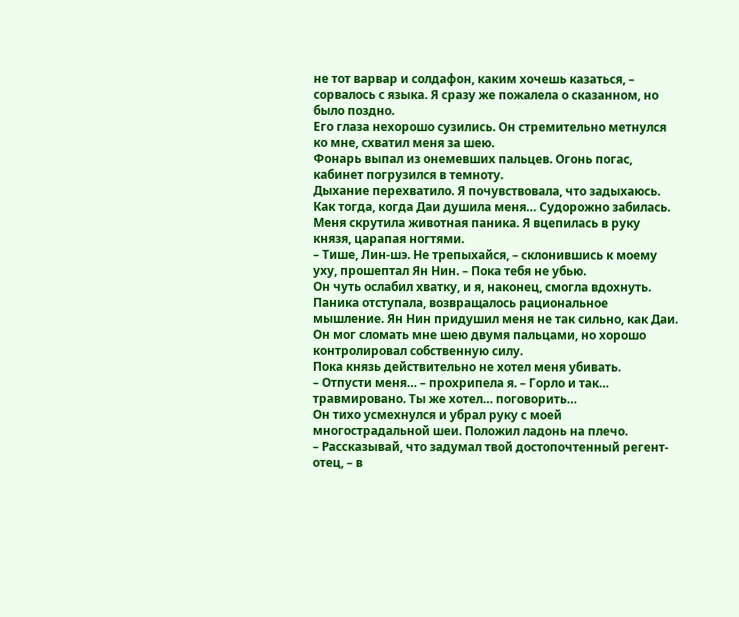не тот варвар и солдафон, каким хочешь казаться, – сорвалось с языка. Я сразу же пожалела о сказанном, но было поздно.
Его глаза нехорошо сузились. Он стремительно метнулся ко мне, схватил меня за шею.
Фонарь выпал из онемевших пальцев. Огонь погас, кабинет погрузился в темноту.
Дыхание перехватило. Я почувствовала, что задыхаюсь. Как тогда, когда Даи душила меня… Судорожно забилась. Меня скрутила животная паника. Я вцепилась в руку князя, царапая ногтями.
– Тише, Лин-шэ. Не трепыхайся, – склонившись к моему уху, прошептал Ян Нин. – Пока тебя не убью.
Он чуть ослабил хватку, и я, наконец, смогла вдохнуть.
Паника отступала, возвращалось рациональное мышление. Ян Нин придушил меня не так сильно, как Даи. Он мог сломать мне шею двумя пальцами, но хорошо контролировал собственную силу.
Пока князь действительно не хотел меня убивать.
– Отпусти меня… – прохрипела я. – Горло и так… травмировано. Ты же хотел… поговорить…
Он тихо усмехнулся и убрал руку с моей многострадальной шеи. Положил ладонь на плечо.
– Рассказывай, что задумал твой достопочтенный регент-отец, – в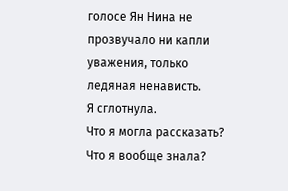голосе Ян Нина не прозвучало ни капли уважения, только ледяная ненависть.
Я сглотнула.
Что я могла рассказать? Что я вообще знала?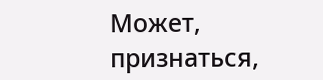Может, признаться,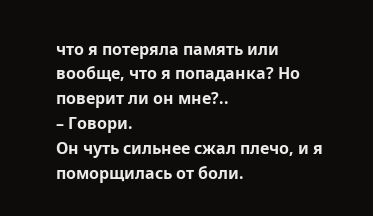что я потеряла память или вообще, что я попаданка? Но поверит ли он мне?..
– Говори.
Он чуть сильнее сжал плечо, и я поморщилась от боли.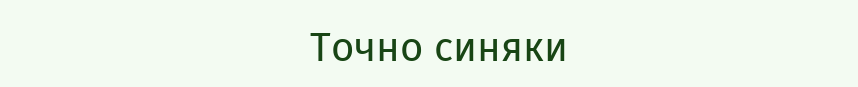Точно синяки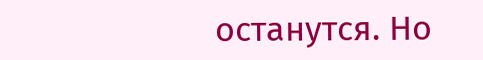останутся. Но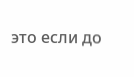это если до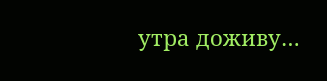утра доживу…